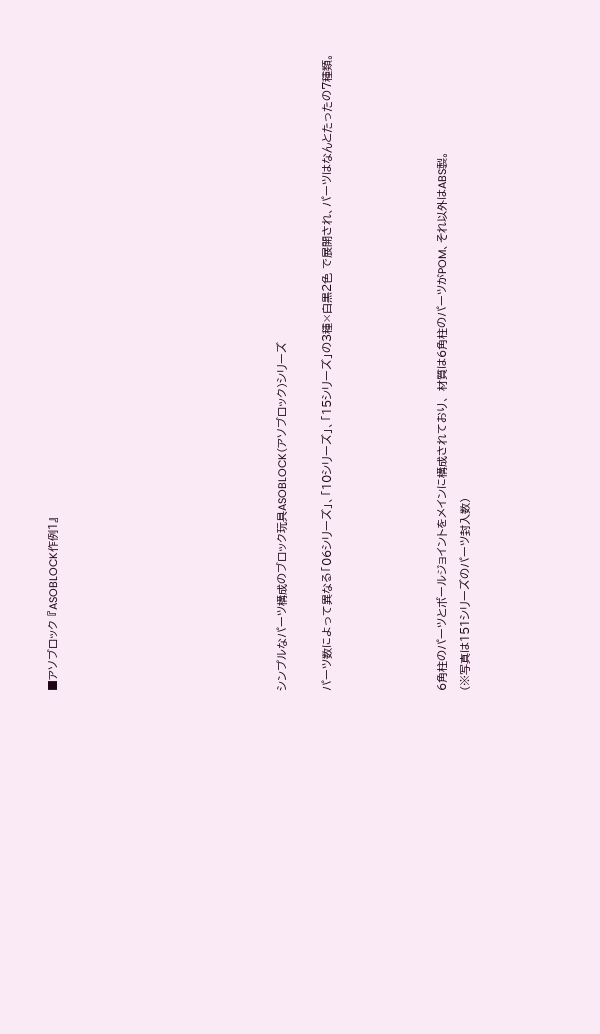■アソブロック 『ASOBLOCK作例1』









シンプルなパーツ構成のブロック玩具ASOBLOCK(アソブロック)シリーズ

パーツ数によって異なる「06シリーズ」、「10シリーズ」、「15シリーズ」の3種×白黒2色 で展開され、パーツはなんとたったの7種類。




6角柱のパーツとボールジョイントをメインに構成されており、 材質は6角柱のパーツがPOM、それ以外はABS製。
(※写真は151シリーズのパーツ封入数)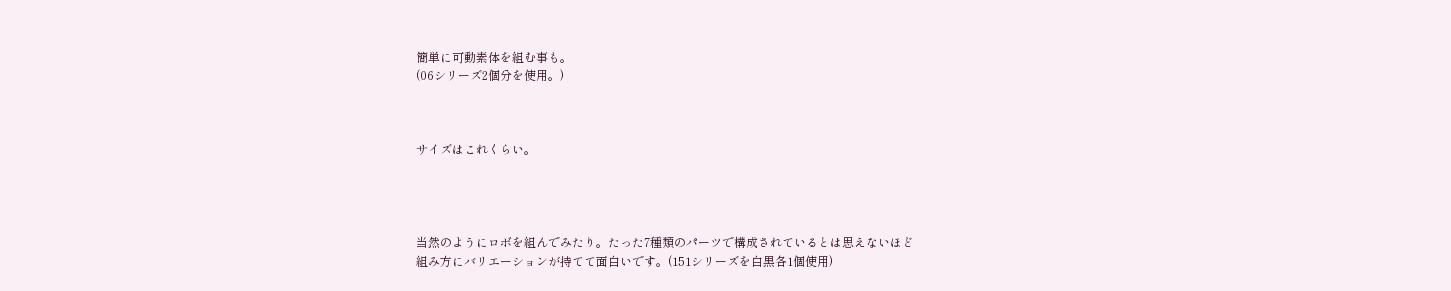簡単に可動素体を組む事も。
(06シリーズ2個分を使用。)



サイズはこれくらい。




当然のようにロボを組んでみたり。たった7種類のパーツで構成されているとは思えないほど
組み方にバリエーションが持てて面白いです。(151シリーズを白黒各1個使用)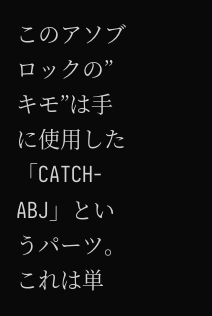このアソブロックの”キモ”は手に使用した「CATCH-ABJ」というパーツ。
これは単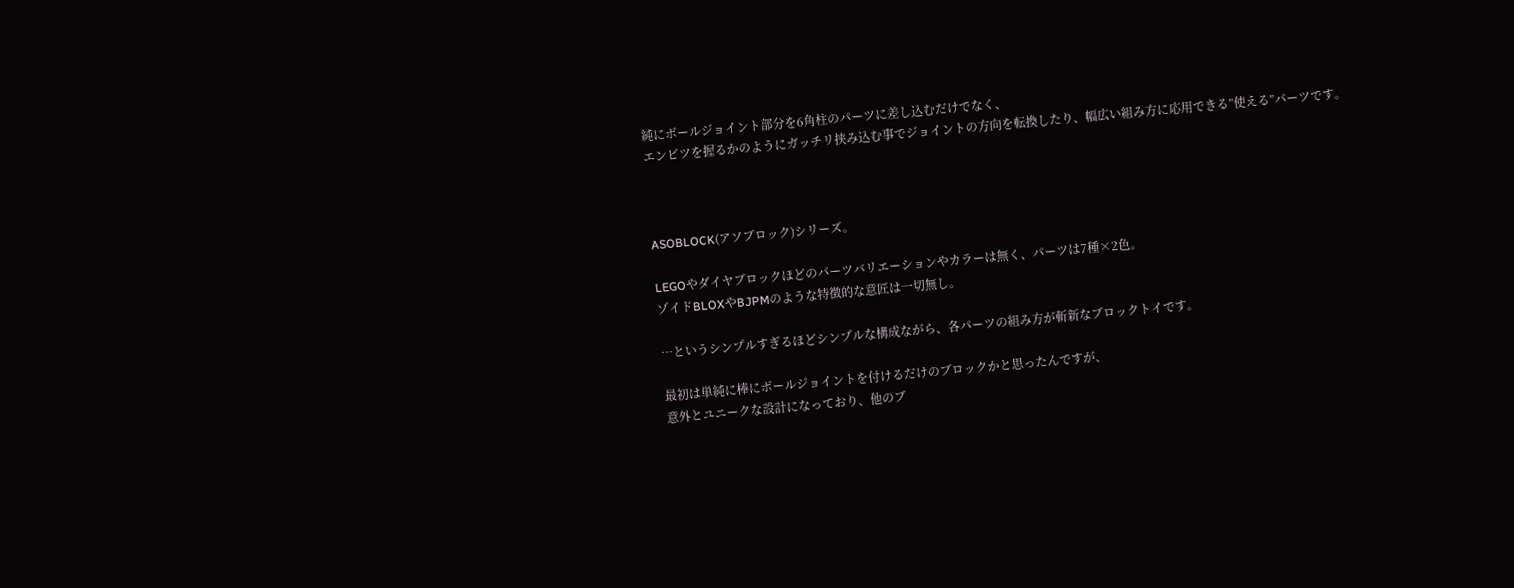純にボールジョイント部分を6角柱のパーツに差し込むだけでなく、
エンピツを握るかのようにガッチリ挟み込む事でジョイントの方向を転換したり、幅広い組み方に応用できる”使える”パーツです。



ASOBLOCK(アソブロック)シリーズ。

LEGOやダイヤブロックほどのパーツバリエーションやカラーは無く、パーツは7種×2色。
ゾイドBLOXやBJPMのような特徴的な意匠は一切無し。

…というシンプルすぎるほどシンプルな構成ながら、各パーツの組み方が斬新なブロックトイです。

最初は単純に棒にボールジョイントを付けるだけのブロックかと思ったんですが、
意外とユニークな設計になっており、他のブ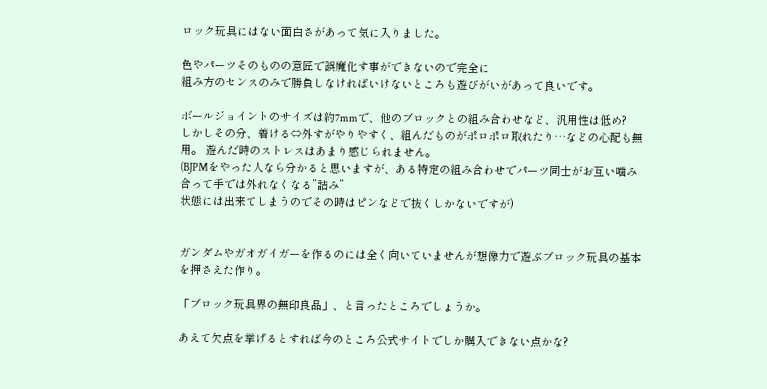ロック玩具にはない面白さがあって気に入りました。

色やパーツそのものの意匠で誤魔化す事ができないので完全に
組み方のセンスのみで勝負しなければいけないところも遊びがいがあって良いです。

ボールジョイントのサイズは約7mmで、他のブロックとの組み合わせなど、汎用性は低め?
しかしその分、着ける⇔外すがやりやすく、組んだものがポロポロ取れたり…などの心配も無用。 遊んだ時のストレスはあまり感じられません。
(BJPMをやった人なら分かると思いますが、ある特定の組み合わせでパーツ同士がお互い噛み合って手では外れなくなる”詰み”
状態には出来てしまうのでその時はピンなどで抜くしかないですが)


ガンダムやガオガイガーを作るのには全く向いていませんが想像力で遊ぶブロック玩具の基本を押さえた作り。

「ブロック玩具界の無印良品」、と言ったところでしょうか。

あえて欠点を挙げるとすれば今のところ公式サイトでしか購入できない点かな?